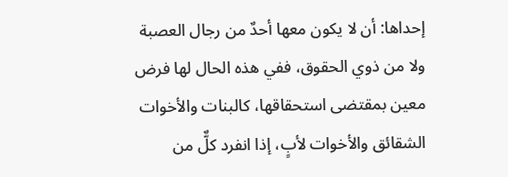إحداها: أن لا يكون معها أحدٌ من رجال العصبة ولا من ذوي الحقوق، ففي هذه الحال لها فرض معين بمقتضى استحقاقها، كالبنات والأخوات الشقائق والأخوات لأبٍ، إذا انفرد كلٌّ من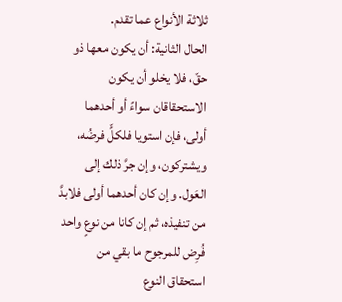ثلاثة الأنواع عما تقدم.
الحال الثانية: أن يكون معها ذو حقّ، فلا يخلو أن يكون الاستحقاقان سواءً أو أحدهما أولى، فإن استويا فلكلٍّ فرضُه، ويشتركون، وإن جرَّ ذلك إلى العَول. وإن كان أحدهما أولى فلابدَّ من تنفيذه، ثم إن كانا من نوعٍ واحد فُرِض للمرجوح ما بقي من استحقاق النوع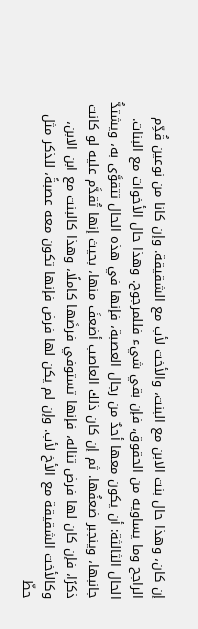إن كان، وهذا حال بنت الابن مع البنت، والأخت لأب مع الشقيقة. وإن كانا من نوعين قُدِّم الراجح وما يساويه من الحقوق، فإن بقي شيء فللمرجوح. وهذا حال الأخوات مع البنات.
الحال الثالثة: أن يكون معها أحدٌ من رجال العصبة، فإنها في هذه الحال تتقوَّى به، ويشتدُّ جانبها، وينجبر ضعفُها. ثم إن كان ذلك العاصب أضعفَ منها، بحيث إنها تُقدَّم عليه لو كانت ذكرًا، فإن كان لها فرض تناله، فإنها تستوفي فرضَها كاملًا، وهذا كالبنت مع ابن الابن، وكالأخت الشقيقة مع الأخ لأب. وإن لم يكن لها فرض فإنها تكون معه عصبةً، للذكر مثل حظّ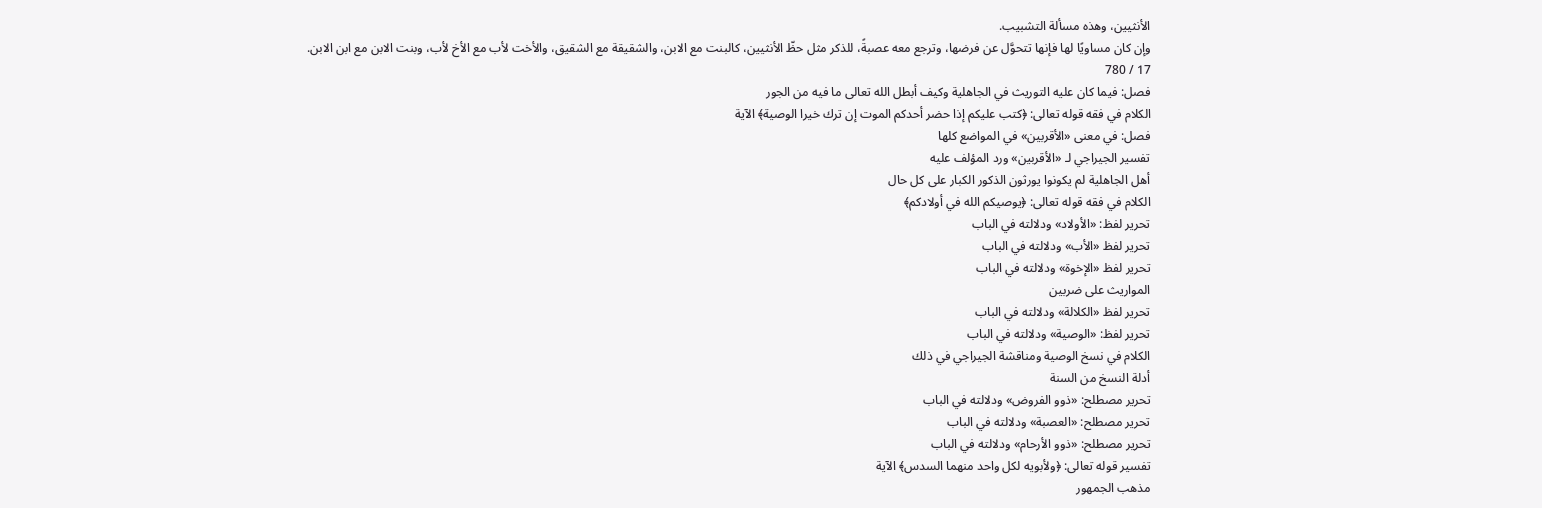الأنثيين، وهذه مسألة التشبيب.
وإن كان مساويًا لها فإنها تتحوَّل عن فرضها، وترجع معه عصبةً، للذكر مثل حظّ الأنثيين، كالبنت مع الابن، والشقيقة مع الشقيق، والأخت لأب مع الأخ لأب، وبنت الابن مع ابن الابن.
17 / 780
فصل: فيما كان عليه التوريث في الجاهلية وكيف أبطل الله تعالى ما فيه من الجور
الكلام في فقه قوله تعالى: ﴿كتب عليكم إذا حضر أحدكم الموت إن ترك خيرا الوصية﴾ الآية
فصل: في معنى «الأقربين» في المواضع كلها
تفسير الجيراجي لـ «الأقربين» ورد المؤلف عليه
أهل الجاهلية لم يكونوا يورثون الذكور الكبار على كل حال
الكلام في فقه قوله تعالى: ﴿يوصيكم الله في أولادكم﴾
تحرير لفظ: «الأولاد» ودلالته في الباب
تحرير لفظ «الأب» ودلالته في الباب
تحرير لفظ «الإخوة» ودلالته في الباب
المواريث على ضربين
تحرير لفظ «الكلالة» ودلالته في الباب
تحرير لفظ: «الوصية» ودلالته في الباب
الكلام في نسخ الوصية ومناقشة الجيراجي في ذلك
أدلة النسخ من السنة
تحرير مصطلح: «ذوو الفروض» ودلالته في الباب
تحرير مصطلح: «العصبة» ودلالته في الباب
تحرير مصطلح: «ذوو الأرحام» ودلالته في الباب
تفسير قوله تعالى: ﴿ولأبويه لكل واحد منهما السدس﴾ الآية
مذهب الجمهور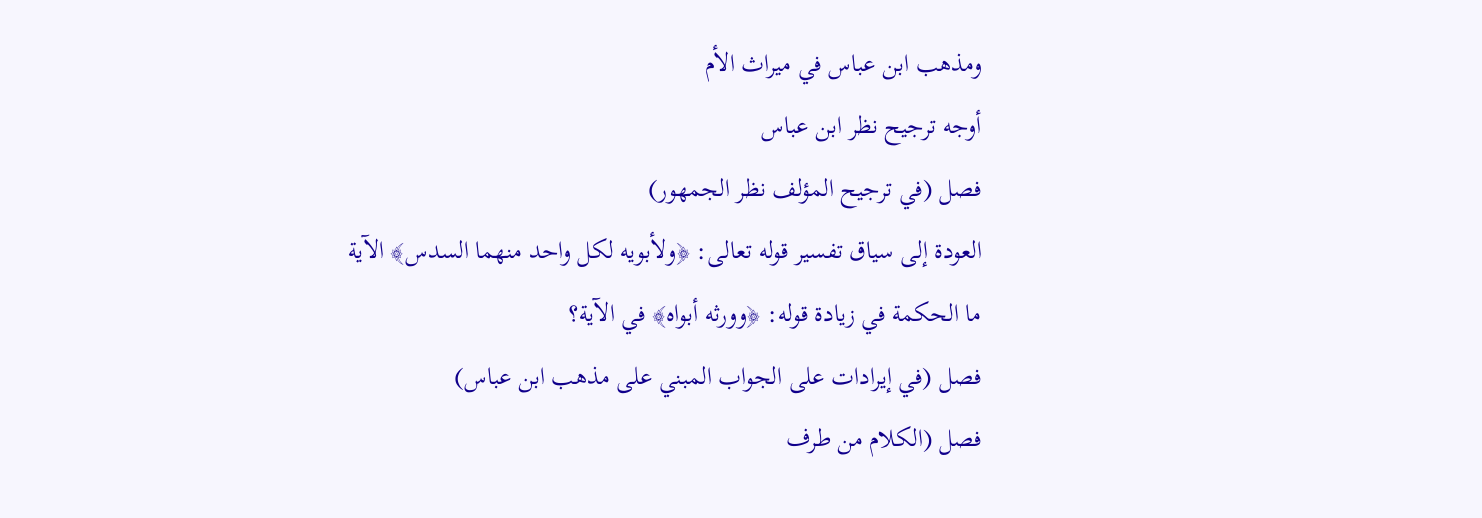ومذهب ابن عباس في ميراث الأم
أوجه ترجيح نظر ابن عباس
فصل (في ترجيح المؤلف نظر الجمهور)
العودة إلى سياق تفسير قوله تعالى: ﴿ولأبويه لكل واحد منهما السدس﴾ الآية
ما الحكمة في زيادة قوله: ﴿وورثه أبواه﴾ في الآية؟
فصل (في إيرادات على الجواب المبني على مذهب ابن عباس)
فصل (الكلام من طرف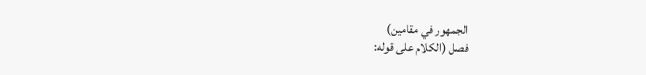الجمهور في مقامين)
فصل (الكلام على قوله: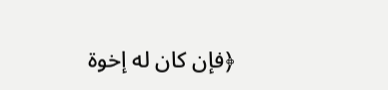﴿فإن كان له إخوة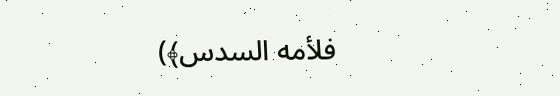فلأمه السدس﴾)